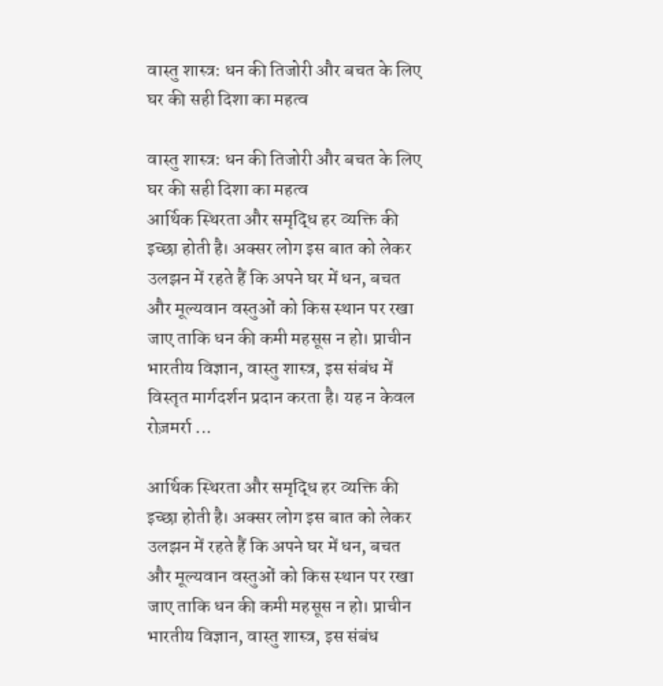वास्तु शास्त्र: धन की तिजोरी और बचत के लिए घर की सही दिशा का महत्व

वास्तु शास्त्र: धन की तिजोरी और बचत के लिए घर की सही दिशा का महत्व
आर्थिक स्थिरता और समृद्धि हर व्यक्ति की इच्छा होती है। अक्सर लोग इस बात को लेकर उलझन में रहते हैं कि अपने घर में धन, बचत और मूल्यवान वस्तुओं को किस स्थान पर रखा जाए ताकि धन की कमी महसूस न हो। प्राचीन भारतीय विज्ञान, वास्तु शास्त्र, इस संबंध में विस्तृत मार्गदर्शन प्रदान करता है। यह न केवल रोज़मर्रा ...

आर्थिक स्थिरता और समृद्धि हर व्यक्ति की इच्छा होती है। अक्सर लोग इस बात को लेकर उलझन में रहते हैं कि अपने घर में धन, बचत और मूल्यवान वस्तुओं को किस स्थान पर रखा जाए ताकि धन की कमी महसूस न हो। प्राचीन भारतीय विज्ञान, वास्तु शास्त्र, इस संबंध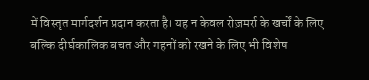में विस्तृत मार्गदर्शन प्रदान करता है। यह न केवल रोज़मर्रा के खर्चों के लिए बल्कि दीर्घकालिक बचत और गहनों को रखने के लिए भी विशेष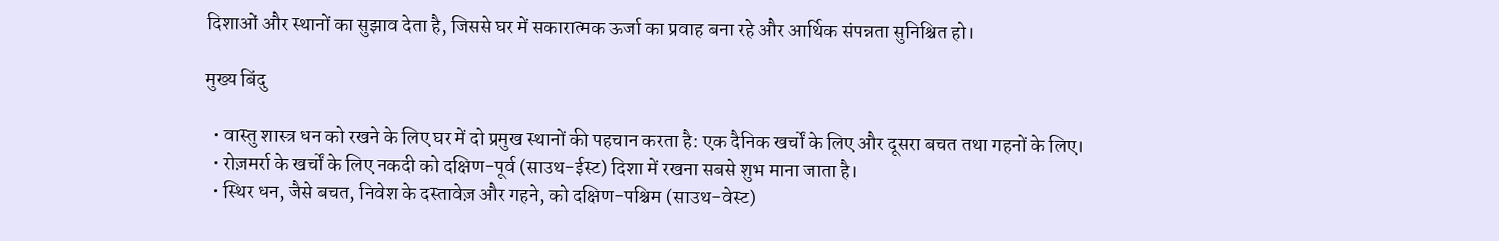दिशाओं और स्थानों का सुझाव देता है, जिससे घर में सकारात्मक ऊर्जा का प्रवाह बना रहे और आर्थिक संपन्नता सुनिश्चित हो।

मुख्य बिंदु

  • वास्तु शास्त्र धन को रखने के लिए घर में दो प्रमुख स्थानों की पहचान करता है: एक दैनिक खर्चों के लिए और दूसरा बचत तथा गहनों के लिए।
  • रोज़मर्रा के खर्चों के लिए नकदी को दक्षिण-पूर्व (साउथ-ईस्ट) दिशा में रखना सबसे शुभ माना जाता है।
  • स्थिर धन, जैसे बचत, निवेश के दस्तावेज़ और गहने, को दक्षिण-पश्चिम (साउथ-वेस्ट)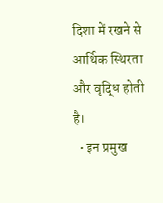दिशा में रखने से आर्थिक स्थिरता और वृद्धि होती है।
  • इन प्रमुख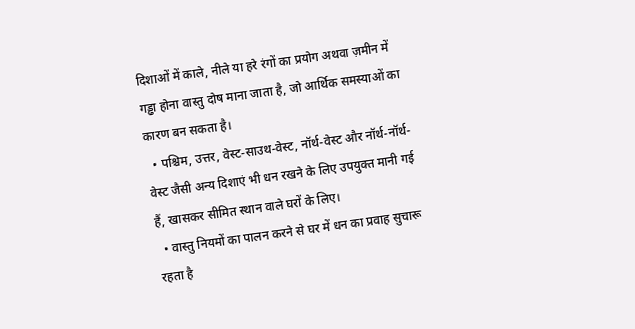दिशाओं में काले, नीले या हरे रंगों का प्रयोग अथवा ज़मीन में गड्ढा होना वास्तु दोष माना जाता है, जो आर्थिक समस्याओं का कारण बन सकता है।
  • पश्चिम, उत्तर, वेस्ट-साउथ-वेस्ट, नॉर्थ-वेस्ट और नॉर्थ-नॉर्थ-वेस्ट जैसी अन्य दिशाएं भी धन रखने के लिए उपयुक्त मानी गई हैं, खासकर सीमित स्थान वाले घरों के लिए।
  • वास्तु नियमों का पालन करने से घर में धन का प्रवाह सुचारू रहता है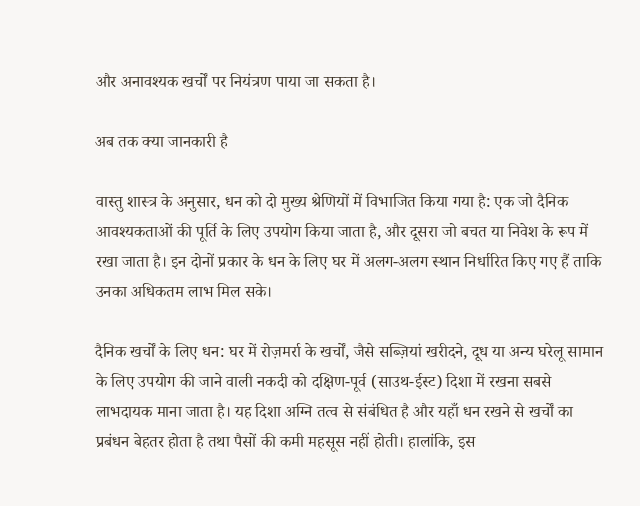और अनावश्यक खर्चों पर नियंत्रण पाया जा सकता है।

अब तक क्या जानकारी है

वास्तु शास्त्र के अनुसार, धन को दो मुख्य श्रेणियों में विभाजित किया गया है: एक जो दैनिक आवश्यकताओं की पूर्ति के लिए उपयोग किया जाता है, और दूसरा जो बचत या निवेश के रूप में रखा जाता है। इन दोनों प्रकार के धन के लिए घर में अलग-अलग स्थान निर्धारित किए गए हैं ताकि उनका अधिकतम लाभ मिल सके।

दैनिक खर्चों के लिए धन: घर में रोज़मर्रा के खर्चों, जैसे सब्ज़ियां खरीदने, दूध या अन्य घरेलू सामान के लिए उपयोग की जाने वाली नकदी को दक्षिण-पूर्व (साउथ-ईस्ट) दिशा में रखना सबसे लाभदायक माना जाता है। यह दिशा अग्नि तत्व से संबंधित है और यहाँ धन रखने से खर्चों का प्रबंधन बेहतर होता है तथा पैसों की कमी महसूस नहीं होती। हालांकि, इस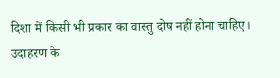दिशा में किसी भी प्रकार का वास्तु दोष नहीं होना चाहिए। उदाहरण के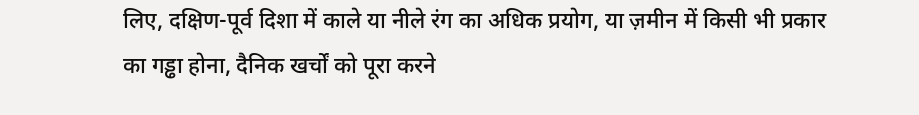लिए, दक्षिण-पूर्व दिशा में काले या नीले रंग का अधिक प्रयोग, या ज़मीन में किसी भी प्रकार का गड्ढा होना, दैनिक खर्चों को पूरा करने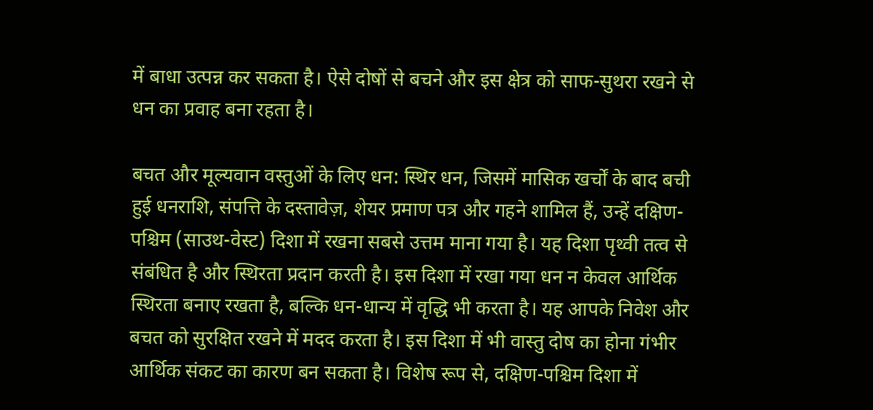में बाधा उत्पन्न कर सकता है। ऐसे दोषों से बचने और इस क्षेत्र को साफ-सुथरा रखने से धन का प्रवाह बना रहता है।

बचत और मूल्यवान वस्तुओं के लिए धन: स्थिर धन, जिसमें मासिक खर्चों के बाद बची हुई धनराशि, संपत्ति के दस्तावेज़, शेयर प्रमाण पत्र और गहने शामिल हैं, उन्हें दक्षिण-पश्चिम (साउथ-वेस्ट) दिशा में रखना सबसे उत्तम माना गया है। यह दिशा पृथ्वी तत्व से संबंधित है और स्थिरता प्रदान करती है। इस दिशा में रखा गया धन न केवल आर्थिक स्थिरता बनाए रखता है, बल्कि धन-धान्य में वृद्धि भी करता है। यह आपके निवेश और बचत को सुरक्षित रखने में मदद करता है। इस दिशा में भी वास्तु दोष का होना गंभीर आर्थिक संकट का कारण बन सकता है। विशेष रूप से, दक्षिण-पश्चिम दिशा में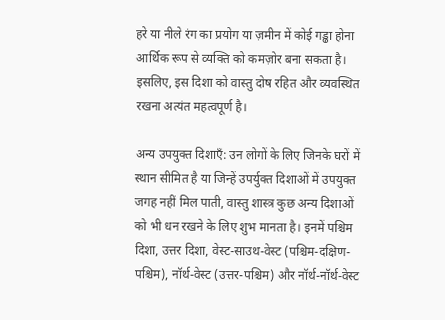हरे या नीले रंग का प्रयोग या ज़मीन में कोई गड्ढा होना आर्थिक रूप से व्यक्ति को कमज़ोर बना सकता है। इसलिए, इस दिशा को वास्तु दोष रहित और व्यवस्थित रखना अत्यंत महत्वपूर्ण है।

अन्य उपयुक्त दिशाएँ: उन लोगों के लिए जिनके घरों में स्थान सीमित है या जिन्हें उपर्युक्त दिशाओं में उपयुक्त जगह नहीं मिल पाती, वास्तु शास्त्र कुछ अन्य दिशाओं को भी धन रखने के लिए शुभ मानता है। इनमें पश्चिम दिशा, उत्तर दिशा, वेस्ट-साउथ-वेस्ट (पश्चिम-दक्षिण-पश्चिम), नॉर्थ-वेस्ट (उत्तर-पश्चिम) और नॉर्थ-नॉर्थ-वेस्ट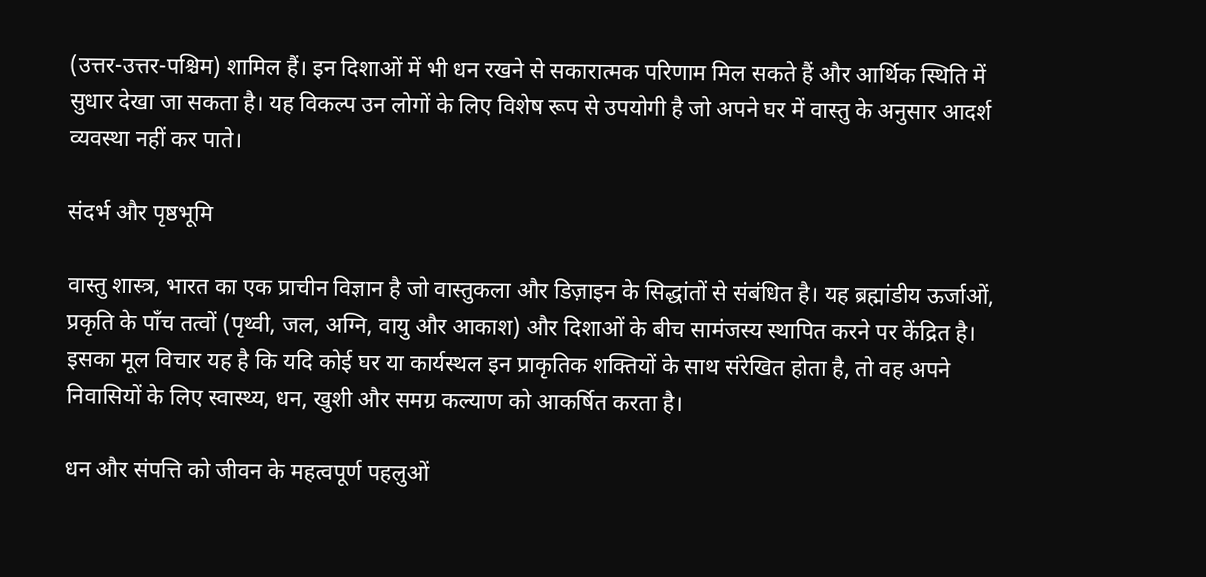(उत्तर-उत्तर-पश्चिम) शामिल हैं। इन दिशाओं में भी धन रखने से सकारात्मक परिणाम मिल सकते हैं और आर्थिक स्थिति में सुधार देखा जा सकता है। यह विकल्प उन लोगों के लिए विशेष रूप से उपयोगी है जो अपने घर में वास्तु के अनुसार आदर्श व्यवस्था नहीं कर पाते।

संदर्भ और पृष्ठभूमि

वास्तु शास्त्र, भारत का एक प्राचीन विज्ञान है जो वास्तुकला और डिज़ाइन के सिद्धांतों से संबंधित है। यह ब्रह्मांडीय ऊर्जाओं, प्रकृति के पाँच तत्वों (पृथ्वी, जल, अग्नि, वायु और आकाश) और दिशाओं के बीच सामंजस्य स्थापित करने पर केंद्रित है। इसका मूल विचार यह है कि यदि कोई घर या कार्यस्थल इन प्राकृतिक शक्तियों के साथ संरेखित होता है, तो वह अपने निवासियों के लिए स्वास्थ्य, धन, खुशी और समग्र कल्याण को आकर्षित करता है।

धन और संपत्ति को जीवन के महत्वपूर्ण पहलुओं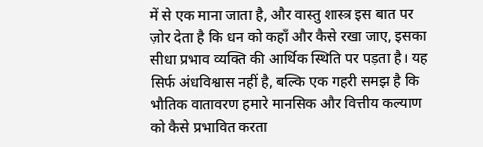में से एक माना जाता है, और वास्तु शास्त्र इस बात पर ज़ोर देता है कि धन को कहाँ और कैसे रखा जाए, इसका सीधा प्रभाव व्यक्ति की आर्थिक स्थिति पर पड़ता है। यह सिर्फ अंधविश्वास नहीं है, बल्कि एक गहरी समझ है कि भौतिक वातावरण हमारे मानसिक और वित्तीय कल्याण को कैसे प्रभावित करता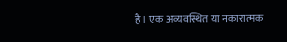है। एक अव्यवस्थित या नकारात्मक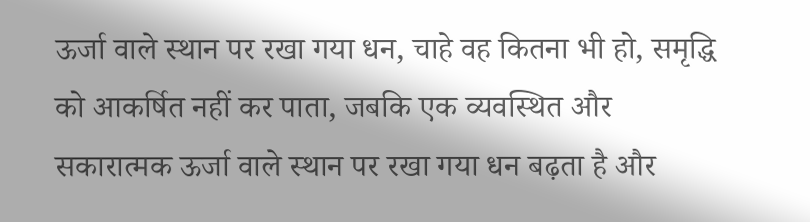ऊर्जा वाले स्थान पर रखा गया धन, चाहे वह कितना भी हो, समृद्धि को आकर्षित नहीं कर पाता, जबकि एक व्यवस्थित और सकारात्मक ऊर्जा वाले स्थान पर रखा गया धन बढ़ता है और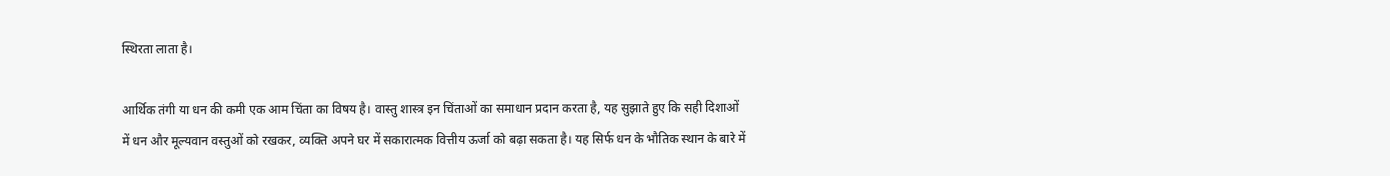स्थिरता लाता है।

आर्थिक तंगी या धन की कमी एक आम चिंता का विषय है। वास्तु शास्त्र इन चिंताओं का समाधान प्रदान करता है, यह सुझाते हुए कि सही दिशाओं में धन और मूल्यवान वस्तुओं को रखकर, व्यक्ति अपने घर में सकारात्मक वित्तीय ऊर्जा को बढ़ा सकता है। यह सिर्फ धन के भौतिक स्थान के बारे में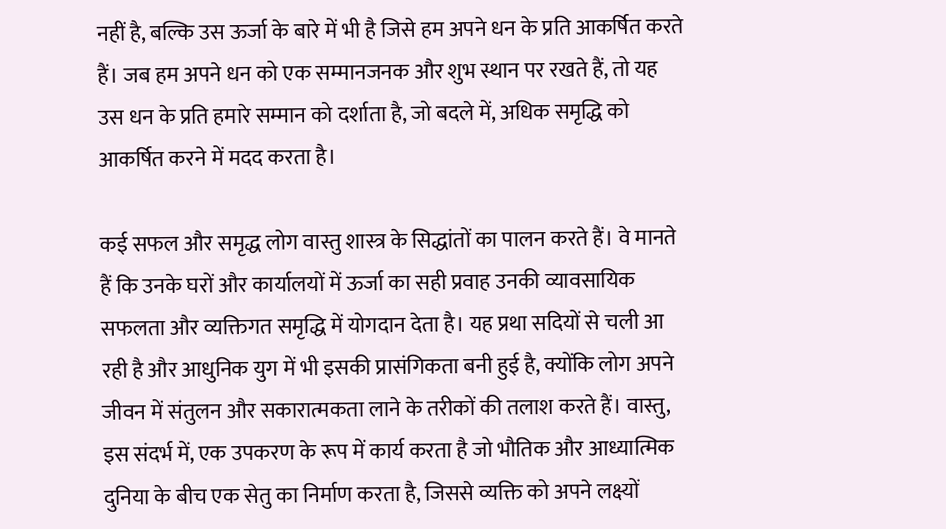नहीं है, बल्कि उस ऊर्जा के बारे में भी है जिसे हम अपने धन के प्रति आकर्षित करते हैं। जब हम अपने धन को एक सम्मानजनक और शुभ स्थान पर रखते हैं, तो यह उस धन के प्रति हमारे सम्मान को दर्शाता है, जो बदले में, अधिक समृद्धि को आकर्षित करने में मदद करता है।

कई सफल और समृद्ध लोग वास्तु शास्त्र के सिद्धांतों का पालन करते हैं। वे मानते हैं कि उनके घरों और कार्यालयों में ऊर्जा का सही प्रवाह उनकी व्यावसायिक सफलता और व्यक्तिगत समृद्धि में योगदान देता है। यह प्रथा सदियों से चली आ रही है और आधुनिक युग में भी इसकी प्रासंगिकता बनी हुई है, क्योंकि लोग अपने जीवन में संतुलन और सकारात्मकता लाने के तरीकों की तलाश करते हैं। वास्तु, इस संदर्भ में, एक उपकरण के रूप में कार्य करता है जो भौतिक और आध्यात्मिक दुनिया के बीच एक सेतु का निर्माण करता है, जिससे व्यक्ति को अपने लक्ष्यों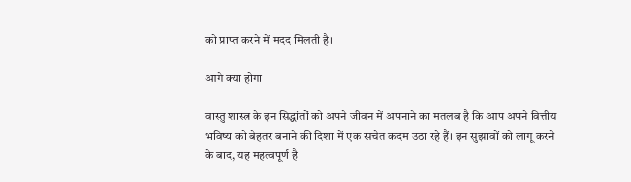को प्राप्त करने में मदद मिलती है।

आगे क्या होगा

वास्तु शास्त्र के इन सिद्धांतों को अपने जीवन में अपनाने का मतलब है कि आप अपने वित्तीय भविष्य को बेहतर बनाने की दिशा में एक सचेत कदम उठा रहे हैं। इन सुझावों को लागू करने के बाद, यह महत्वपूर्ण है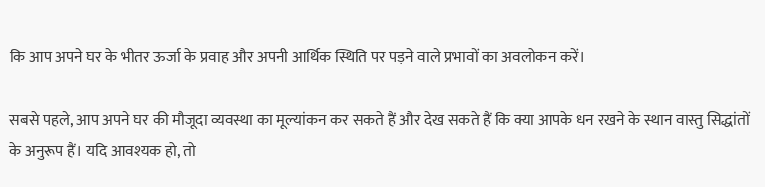कि आप अपने घर के भीतर ऊर्जा के प्रवाह और अपनी आर्थिक स्थिति पर पड़ने वाले प्रभावों का अवलोकन करें।

सबसे पहले, आप अपने घर की मौजूदा व्यवस्था का मूल्यांकन कर सकते हैं और देख सकते हैं कि क्या आपके धन रखने के स्थान वास्तु सिद्धांतों के अनुरूप हैं। यदि आवश्यक हो, तो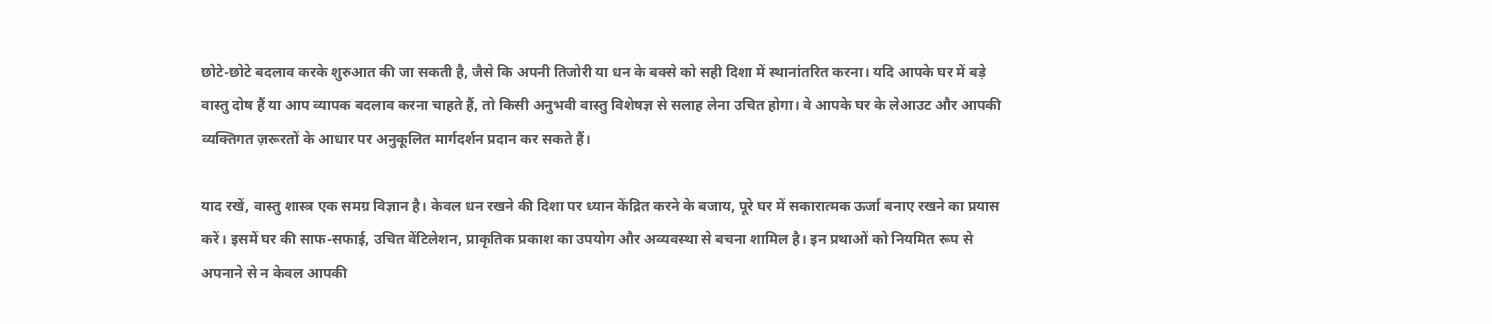छोटे-छोटे बदलाव करके शुरुआत की जा सकती है, जैसे कि अपनी तिजोरी या धन के बक्से को सही दिशा में स्थानांतरित करना। यदि आपके घर में बड़े वास्तु दोष हैं या आप व्यापक बदलाव करना चाहते हैं, तो किसी अनुभवी वास्तु विशेषज्ञ से सलाह लेना उचित होगा। वे आपके घर के लेआउट और आपकी व्यक्तिगत ज़रूरतों के आधार पर अनुकूलित मार्गदर्शन प्रदान कर सकते हैं।

याद रखें, वास्तु शास्त्र एक समग्र विज्ञान है। केवल धन रखने की दिशा पर ध्यान केंद्रित करने के बजाय, पूरे घर में सकारात्मक ऊर्जा बनाए रखने का प्रयास करें। इसमें घर की साफ-सफाई, उचित वेंटिलेशन, प्राकृतिक प्रकाश का उपयोग और अव्यवस्था से बचना शामिल है। इन प्रथाओं को नियमित रूप से अपनाने से न केवल आपकी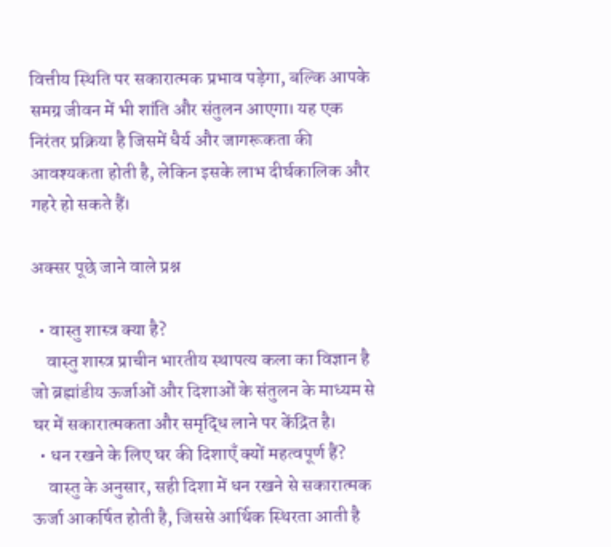वित्तीय स्थिति पर सकारात्मक प्रभाव पड़ेगा, बल्कि आपके समग्र जीवन में भी शांति और संतुलन आएगा। यह एक निरंतर प्रक्रिया है जिसमें धैर्य और जागरूकता की आवश्यकता होती है, लेकिन इसके लाभ दीर्घकालिक और गहरे हो सकते हैं।

अक्सर पूछे जाने वाले प्रश्न

  • वास्तु शास्त्र क्या है?
    वास्तु शास्त्र प्राचीन भारतीय स्थापत्य कला का विज्ञान है जो ब्रह्मांडीय ऊर्जाओं और दिशाओं के संतुलन के माध्यम से घर में सकारात्मकता और समृद्धि लाने पर केंद्रित है।
  • धन रखने के लिए घर की दिशाएँ क्यों महत्वपूर्ण हैं?
    वास्तु के अनुसार, सही दिशा में धन रखने से सकारात्मक ऊर्जा आकर्षित होती है, जिससे आर्थिक स्थिरता आती है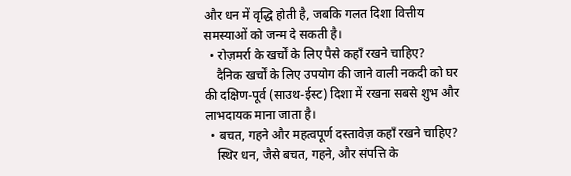और धन में वृद्धि होती है, जबकि गलत दिशा वित्तीय समस्याओं को जन्म दे सकती है।
  • रोज़मर्रा के खर्चों के लिए पैसे कहाँ रखने चाहिए?
    दैनिक खर्चों के लिए उपयोग की जाने वाली नकदी को घर की दक्षिण-पूर्व (साउथ-ईस्ट) दिशा में रखना सबसे शुभ और लाभदायक माना जाता है।
  • बचत, गहने और महत्वपूर्ण दस्तावेज़ कहाँ रखने चाहिए?
    स्थिर धन, जैसे बचत, गहने, और संपत्ति के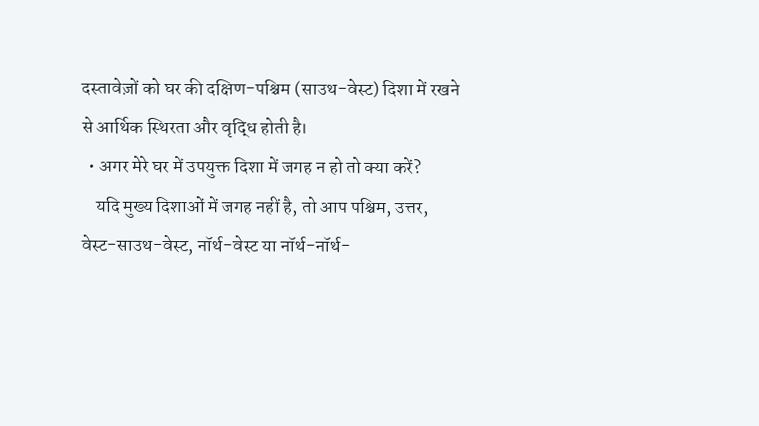दस्तावेज़ों को घर की दक्षिण-पश्चिम (साउथ-वेस्ट) दिशा में रखने से आर्थिक स्थिरता और वृद्धि होती है।
  • अगर मेरे घर में उपयुक्त दिशा में जगह न हो तो क्या करें?
    यदि मुख्य दिशाओं में जगह नहीं है, तो आप पश्चिम, उत्तर, वेस्ट-साउथ-वेस्ट, नॉर्थ-वेस्ट या नॉर्थ-नॉर्थ-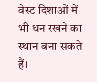वेस्ट दिशाओं में भी धन रखने का स्थान बना सकते हैं।